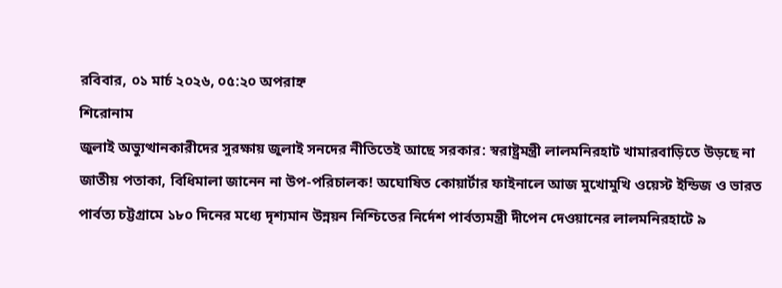রবিবার, ০১ মার্চ ২০২৬, ০৫:২০ অপরাহ্ন
শিরোনাম
জুলাই অভ্যুত্থানকারীদের সুরক্ষায় জুলাই সনদের নীতিতেই আছে সরকার: স্বরাষ্ট্রমন্ত্রী লালমনিরহাট খামারবাড়িতে উড়ছে না জাতীয় পতাকা, বিধিমালা জানেন না উপ-পরিচালক! অঘোষিত কোয়ার্টার ফাইনালে আজ মুখোমুখি ওয়েস্ট ইন্ডিজ ও ভারত পার্বত্য চট্টগ্রামে ১৮০ দিনের মধ্যে দৃশ্যমান উন্নয়ন নিশ্চিতের নির্দেশ পার্বত্যমন্ত্রী দীপেন দেওয়ানের লালমনিরহাটে ৯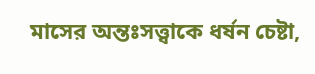মাসের অন্তঃসত্ত্বাকে ধর্ষন চেষ্টা,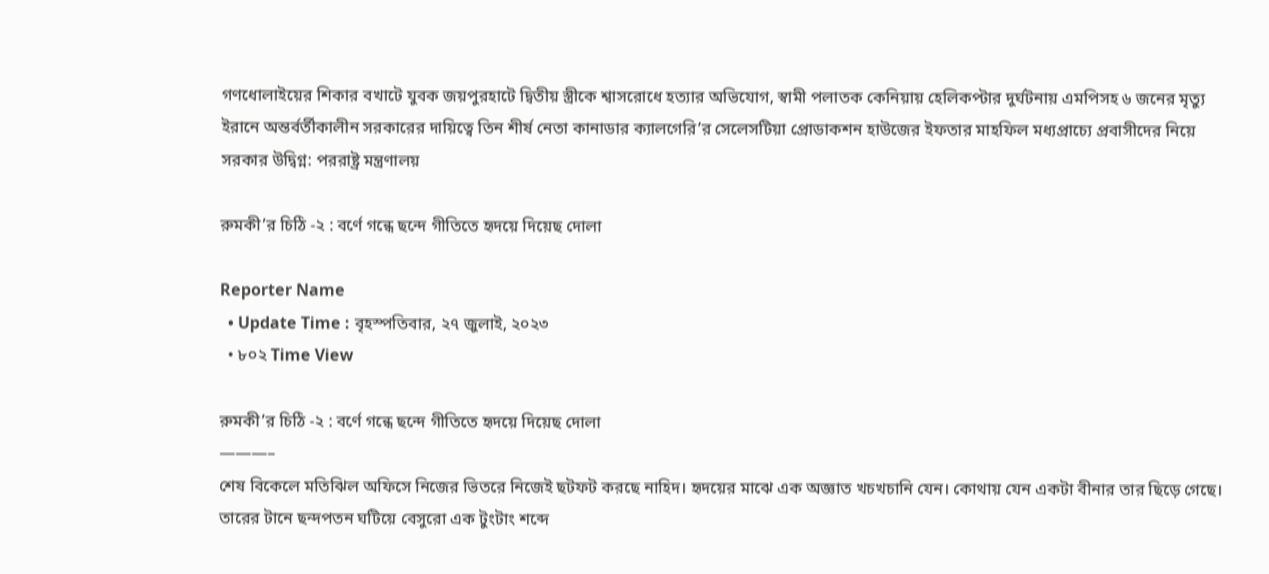গণধোলাইয়ের শিকার বখাটে যুবক জয়পুরহাটে দ্বিতীয় স্ত্রীকে শ্বাসরোধে হত্যার অভিযোগ, স্বামী পলাতক কেনিয়ায় হেলিকপ্টার দুর্ঘটনায় এমপিসহ ৬ জনের মৃত্যু ইরানে অন্তর্বর্তীকালীন সরকারের দায়িত্বে তিন শীর্ষ নেতা কানাডার ক্যালগেরি’র সেলেসটিয়া প্রোডাকশন হাউজের ইফতার মাহফিল মধ্যপ্রাচ্যে প্রবাসীদের নিয়ে সরকার উদ্বিগ্ন: পররাষ্ট্র মন্ত্রণালয়

রুমকী’র চিঠি -২ : বর্ণে গন্ধে ছন্দে গীতিতে হৃদয়ে দিয়েছ দোলা

Reporter Name
  • Update Time : বৃহস্পতিবার, ২৭ জুলাই, ২০২৩
  • ৮০২ Time View

রুমকী’র চিঠি -২ : বর্ণে গন্ধে ছন্দে গীতিতে হৃদয়ে দিয়েছ দোলা
———–
শেষ বিকেলে মতিঝিল অফিসে নিজের ভিতরে নিজেই ছটফট করছে নাহিদ। হৃদয়ের মাঝে এক অজ্ঞাত খচখচানি যেন। কোথায় যেন একটা বীনার তার ছিড়ে গেছে। তারের টানে ছন্দপতন ঘটিয়ে বেসুরো এক টুংটাং শব্দে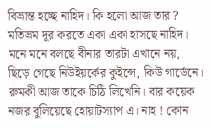বিভ্রান্ত হচ্ছে নাহিদ। কি হলো আজ তার ? মতিভ্রম দূর করতে একা একা হাসছে নাহিদ। মনে মনে বলছে বীনার তারটা এখানে নয়, ছিড়ে গেছে নিউইয়র্কের কুইন্সে, কিউ গার্ডেনে। রুমকী আজ তাকে চিঠি লিখেনি। বার কয়েক নজর বুলিয়েছে হোয়াটস্যাপ এ। নাহ ! কোন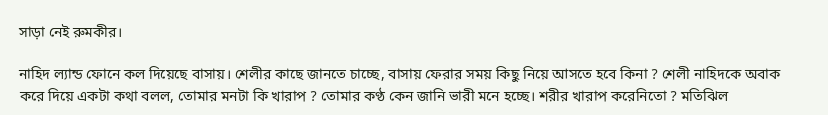সাড়া নেই রুমকীর।

নাহিদ ল্যান্ড ফোনে কল দিয়েছে বাসায়। শেলীর কাছে জানতে চাচ্ছে, বাসায় ফেরার সময় কিছু নিয়ে আসতে হবে কিনা ? শেলী নাহিদকে অবাক করে দিয়ে একটা কথা বলল, তোমার মনটা কি খারাপ ? তোমার কণ্ঠ কেন জানি ভারী মনে হচ্ছে। শরীর খারাপ করেনিতো ? মতিঝিল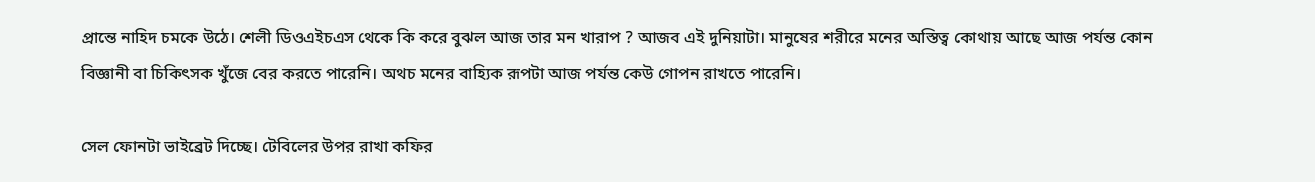প্রান্তে নাহিদ চমকে উঠে। শেলী ডিওএইচএস থেকে কি করে বুঝল আজ তার মন খারাপ ? আজব এই দুনিয়াটা। মানুষের শরীরে মনের অস্তিত্ব কোথায় আছে আজ পর্যন্ত কোন বিজ্ঞানী বা চিকিৎসক খুঁজে বের করতে পারেনি। অথচ মনের বাহ্যিক রূপটা আজ পর্যন্ত কেউ গোপন রাখতে পারেনি।

সেল ফোনটা ভাইব্রেট দিচ্ছে। টেবিলের উপর রাখা কফির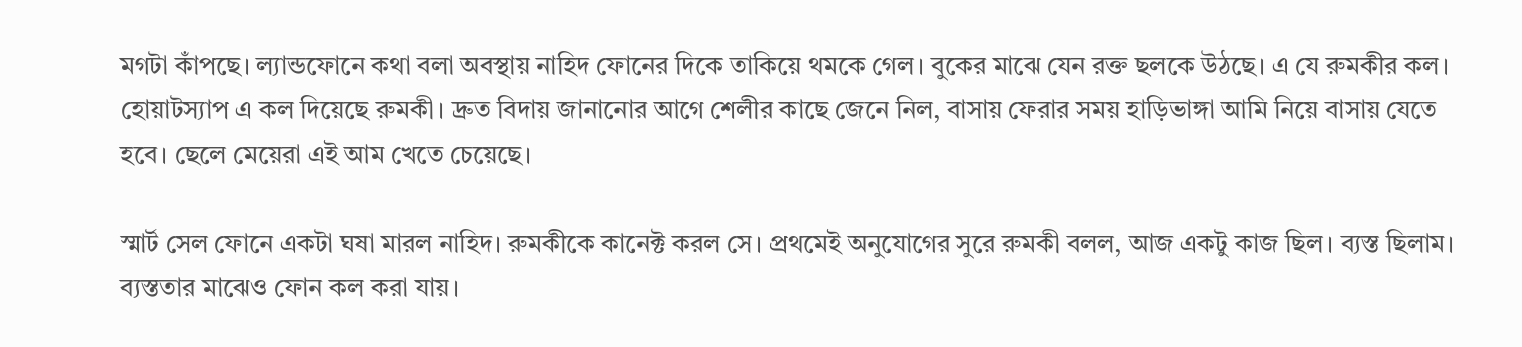মগটা কাঁপছে। ল্যান্ডফোনে কথা বলা অবস্থায় নাহিদ ফোনের দিকে তাকিয়ে থমকে গেল। বুকের মাঝে যেন রক্ত ছলকে উঠছে। এ যে রুমকীর কল। হোয়াটস্যাপ এ কল দিয়েছে রুমকী। দ্রুত বিদায় জানানোর আগে শেলীর কাছে জেনে নিল, বাসায় ফেরার সময় হাড়িভাঙ্গা আমি নিয়ে বাসায় যেতে হবে। ছেলে মেয়েরা এই আম খেতে চেয়েছে।

স্মার্ট সেল ফোনে একটা ঘষা মারল নাহিদ। রুমকীকে কানেক্ট করল সে। প্রথমেই অনুযোগের সুরে রুমকী বলল, আজ একটু কাজ ছিল। ব্যস্ত ছিলাম। ব্যস্ততার মাঝেও ফোন কল করা যায়।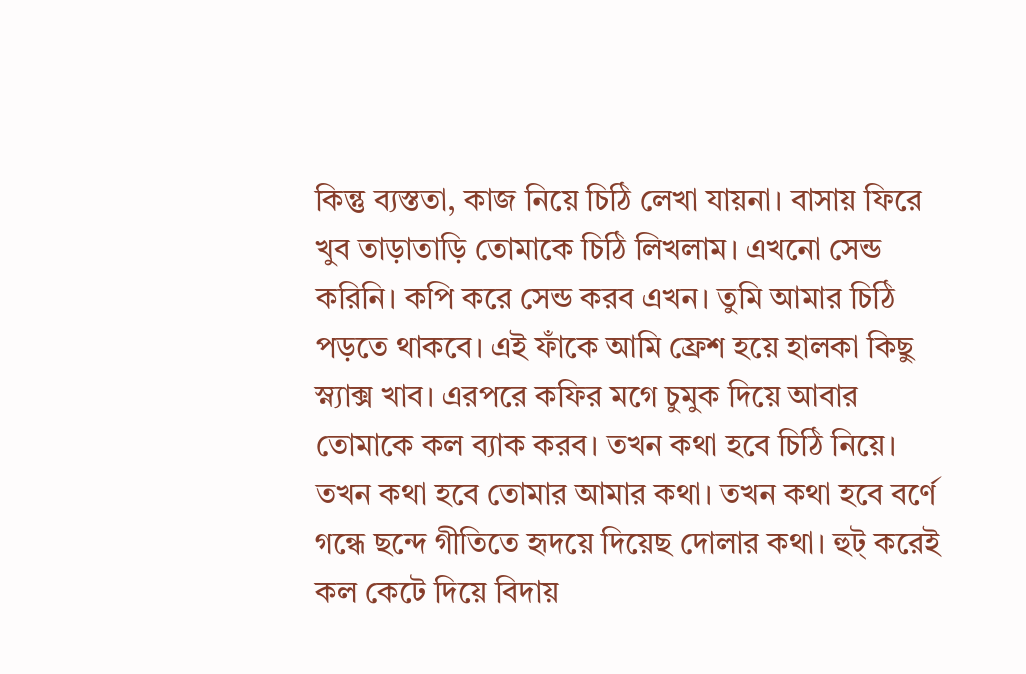কিন্তু ব্যস্ততা, কাজ নিয়ে চিঠি লেখা যায়না। বাসায় ফিরে খুব তাড়াতাড়ি তোমাকে চিঠি লিখলাম। এখনো সেন্ড করিনি। কপি করে সেন্ড করব এখন। তুমি আমার চিঠি পড়তে থাকবে। এই ফাঁকে আমি ফ্রেশ হয়ে হালকা কিছু স্ন্যাক্স খাব। এরপরে কফির মগে চুমুক দিয়ে আবার তোমাকে কল ব্যাক করব। তখন কথা হবে চিঠি নিয়ে। তখন কথা হবে তোমার আমার কথা। তখন কথা হবে বর্ণে গন্ধে ছন্দে গীতিতে হৃদয়ে দিয়েছ দোলার কথা। হুট্ করেই কল কেটে দিয়ে বিদায়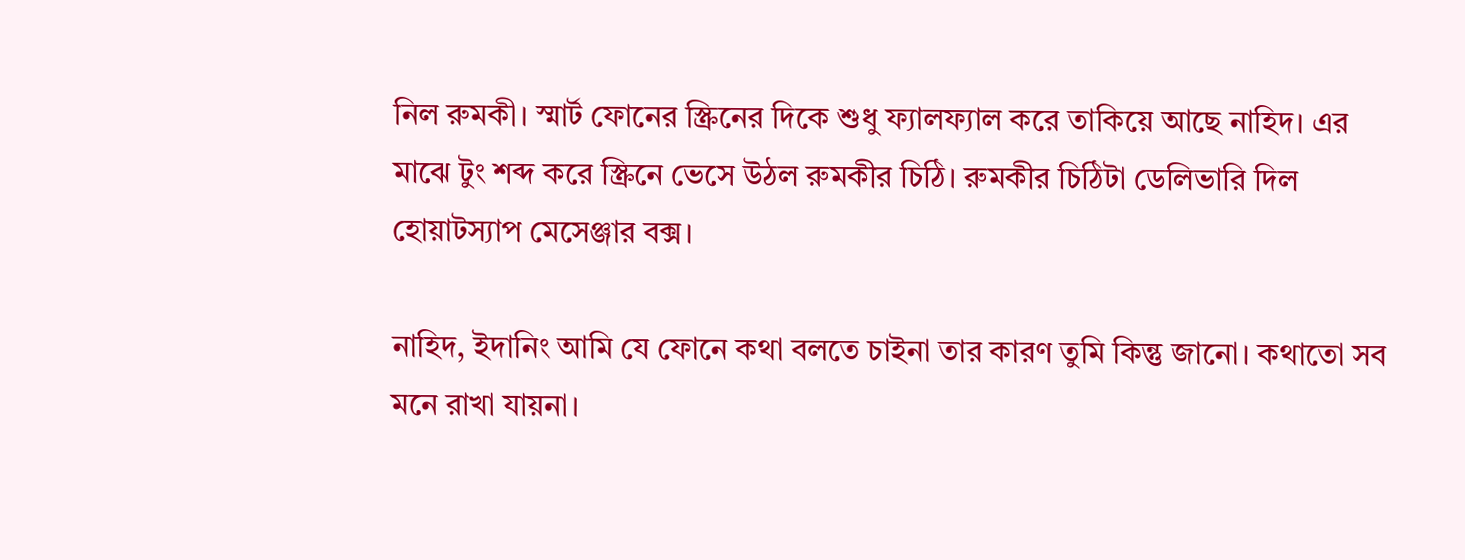নিল রুমকী। স্মার্ট ফোনের স্ক্রিনের দিকে শুধু ফ্যালফ্যাল করে তাকিয়ে আছে নাহিদ। এর মাঝে টুং শব্দ করে স্ক্রিনে ভেসে উঠল রুমকীর চিঠি। রুমকীর চিঠিটা ডেলিভারি দিল হোয়াটস্যাপ মেসেঞ্জার বক্স।

নাহিদ, ইদানিং আমি যে ফোনে কথা বলতে চাইনা তার কারণ তুমি কিন্তু জানো। কথাতো সব মনে রাখা যায়না।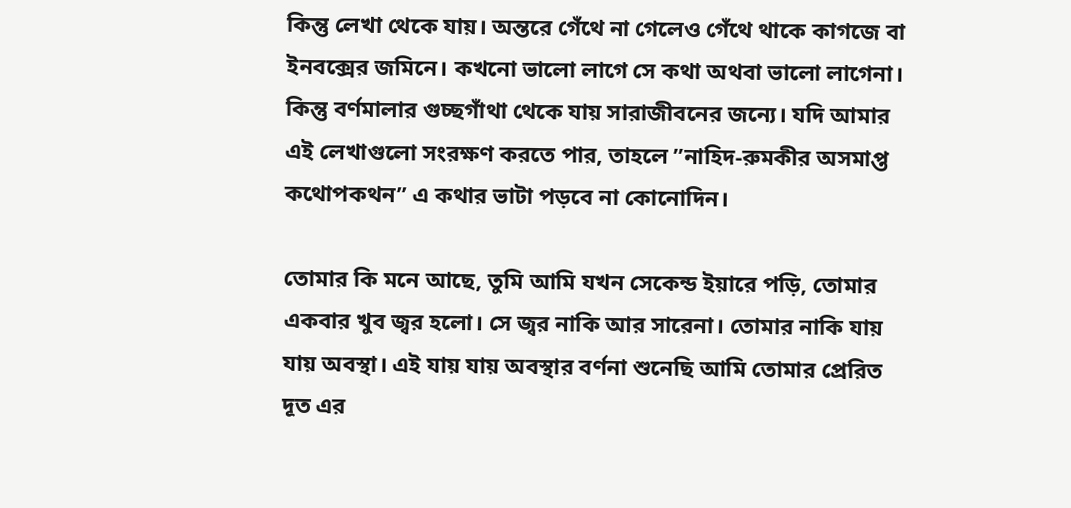কিন্তু লেখা থেকে যায়। অন্তরে গেঁথে না গেলেও গেঁথে থাকে কাগজে বা ইনবক্সের জমিনে। কখনো ভালো লাগে সে কথা অথবা ভালো লাগেনা। কিন্তু বর্ণমালার গুচ্ছগাঁথা থেকে যায় সারাজীবনের জন্যে। যদি আমার এই লেখাগুলো সংরক্ষণ করতে পার, তাহলে ”নাহিদ-রুমকীর অসমাপ্ত কথোপকথন” এ কথার ভাটা পড়বে না কোনোদিন।

তোমার কি মনে আছে, তুমি আমি যখন সেকেন্ড ইয়ারে পড়ি, তোমার একবার খুব জ্বর হলো। সে জ্বর নাকি আর সারেনা। তোমার নাকি যায় যায় অবস্থা। এই যায় যায় অবস্থার বর্ণনা শুনেছি আমি তোমার প্রেরিত দূত এর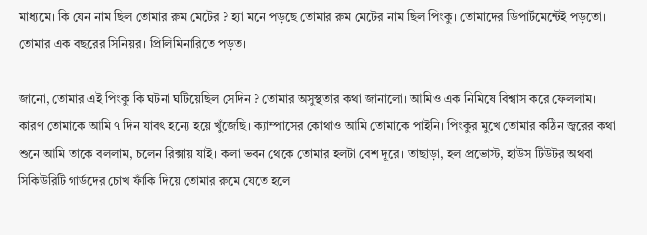মাধ্যমে। কি যেন নাম ছিল তোমার রুম মেটের ? হ্যা মনে পড়ছে তোমার রুম মেটের নাম ছিল পিংকু। তোমাদের ডিপার্টমেন্টেই পড়তো। তোমার এক বছরের সিনিয়র। প্রিলিমিনারিতে পড়ত।

জানো, তোমার এই পিংকু কি ঘটনা ঘটিয়েছিল সেদিন ? তোমার অসুস্থতার কথা জানালো। আমিও এক নিমিষে বিশ্বাস করে ফেললাম। কারণ তোমাকে আমি ৭ দিন যাবৎ হন্যে হয়ে খুঁজেছি। ক্যাম্পাসের কোথাও আমি তোমাকে পাইনি। পিংকুর মুখে তোমার কঠিন জ্বরের কথা শুনে আমি তাকে বললাম, চলেন রিক্সায় যাই। কলা ভবন থেকে তোমার হলটা বেশ দূরে। তাছাড়া, হল প্রভোস্ট, হাউস টিউটর অথবা সিকিউরিটি গার্ডদের চোখ ফাঁকি দিয়ে তোমার রুমে যেতে হলে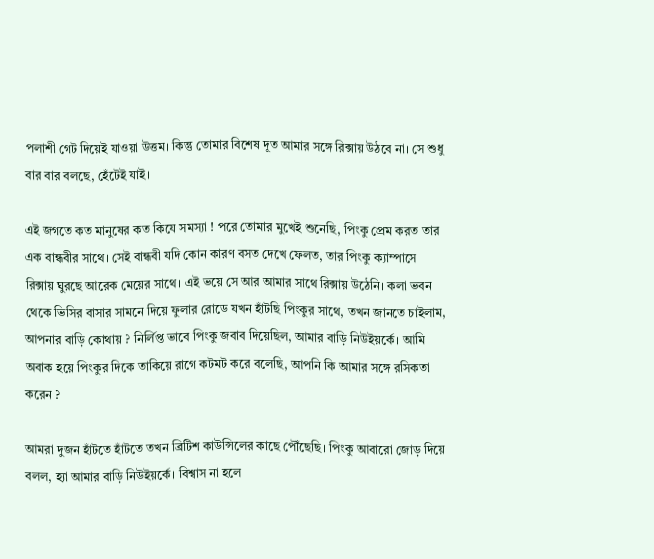পলাশী গেট দিয়েই যাওয়া উত্তম। কিন্তু তোমার বিশেষ দূত আমার সঙ্গে রিক্সায় উঠবে না। সে শুধু বার বার বলছে, হেঁটেই যাই।

এই জগতে কত মানুষের কত কিযে সমস্যা ! পরে তোমার মুখেই শুনেছি, পিংকু প্রেম করত তার এক বান্ধবীর সাথে। সেই বান্ধবী যদি কোন কারণ বসত দেখে ফেলত, তার পিংকু ক্যাম্পাসে রিক্সায় ঘুরছে আরেক মেয়ের সাথে। এই ভয়ে সে আর আমার সাথে রিক্সায় উঠেনি। কলা ভবন থেকে ভিসির বাসার সামনে দিয়ে ফুলার রোডে যখন হাঁটছি পিংকুর সাথে, তখন জানতে চাইলাম, আপনার বাড়ি কোথায় ? নির্লিপ্ত ভাবে পিংকু জবাব দিয়েছিল, আমার বাড়ি নিউইয়র্কে। আমি অবাক হয়ে পিংকুর দিকে তাকিয়ে রাগে কটমট করে বলেছি, আপনি কি আমার সঙ্গে রসিকতা করেন ?

আমরা দুজন হাঁটতে হাঁটতে তখন ব্রিটিশ কাউন্সিলের কাছে পৌঁছেছি। পিংকু আবারো জোড় দিয়ে বলল, হ্যা আমার বাড়ি নিউইয়র্কে। বিশ্বাস না হলে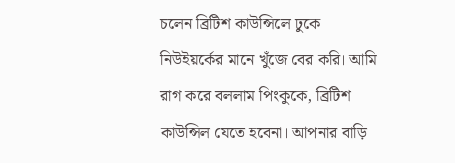চলেন ব্রিটিশ কাউন্সিলে ঢুকে নিউইয়র্কের মানে খুঁজে বের করি। আমি রাগ করে বললাম পিংকুকে, ব্রিটিশ কাউন্সিল যেতে হবেনা। আপনার বাড়ি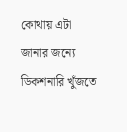কোথায় এটা জানার জন্যে ডিকশনারি খুঁজতে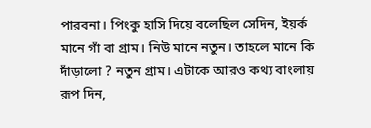পারবনা। পিংকু হাসি দিয়ে বলেছিল সেদিন, ইয়র্ক মানে গাঁ বা গ্রাম। নিউ মানে নতুন। তাহলে মানে কি দাঁড়ালো ? নতুন গ্রাম। এটাকে আরও কথ্য বাংলায় রূপ দিন,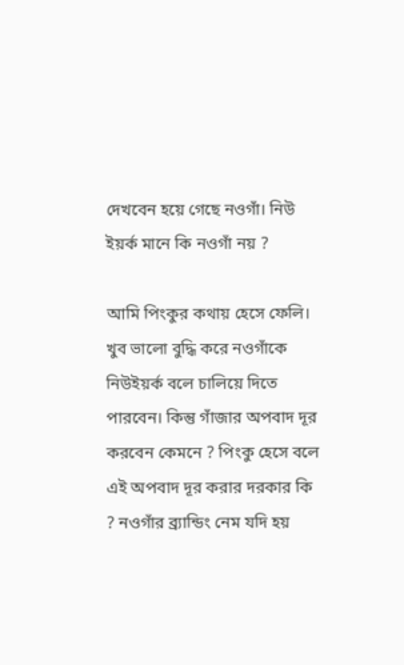দেখবেন হয়ে গেছে নওগাঁ। নিউ ইয়র্ক মানে কি নওগাঁ নয় ?

আমি পিংকুর কথায় হেসে ফেলি। খুব ভালো বুদ্ধি করে নওগাঁকে নিউইয়র্ক বলে চালিয়ে দিতে পারবেন। কিন্তু গাঁজার অপবাদ দূর করবেন কেমনে ? পিংকু হেসে বলে এই অপবাদ দূর করার দরকার কি ? নওগাঁর ব্র্যান্ডিং নেম যদি হয়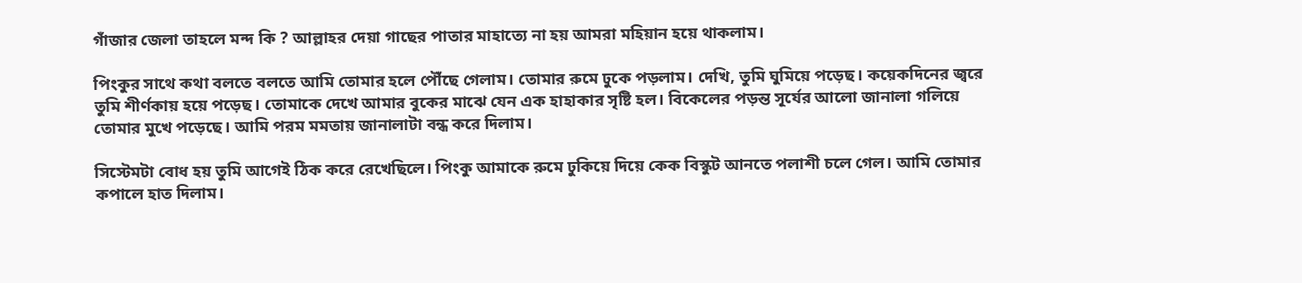গাঁজার জেলা তাহলে মন্দ কি ? আল্লাহর দেয়া গাছের পাতার মাহাত্যে না হয় আমরা মহিয়ান হয়ে থাকলাম।

পিংকুর সাথে কথা বলতে বলতে আমি তোমার হলে পৌঁছে গেলাম। তোমার রুমে ঢুকে পড়লাম। দেখি, তুমি ঘুমিয়ে পড়েছ। কয়েকদিনের জ্বরে তুমি শীর্ণকায় হয়ে পড়েছ। তোমাকে দেখে আমার বুকের মাঝে যেন এক হাহাকার সৃষ্টি হল। বিকেলের পড়ন্ত সূর্যের আলো জানালা গলিয়ে তোমার মুখে পড়েছে। আমি পরম মমতায় জানালাটা বন্ধ করে দিলাম।

সিস্টেমটা বোধ হয় তুমি আগেই ঠিক করে রেখেছিলে। পিংকু আমাকে রুমে ঢুকিয়ে দিয়ে কেক বিস্কুট আনতে পলাশী চলে গেল। আমি তোমার কপালে হাত দিলাম।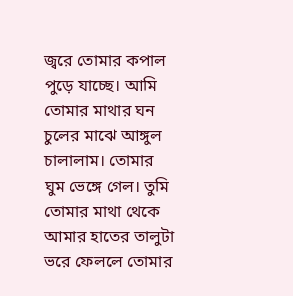জ্বরে তোমার কপাল পুড়ে যাচ্ছে। আমি তোমার মাথার ঘন চুলের মাঝে আঙ্গুল চালালাম। তোমার ঘুম ভেঙ্গে গেল। তুমি তোমার মাথা থেকে আমার হাতের তালুটা ভরে ফেললে তোমার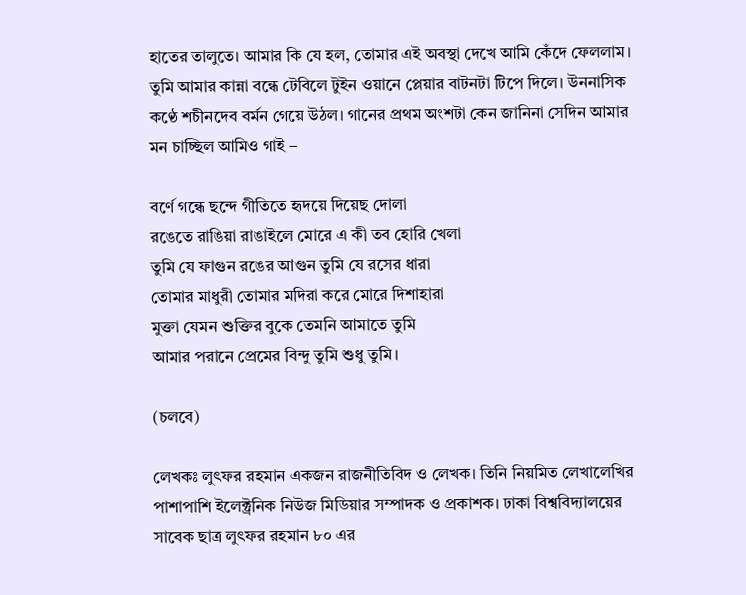হাতের তালুতে। আমার কি যে হল, তোমার এই অবস্থা দেখে আমি কেঁদে ফেললাম। তুমি আমার কান্না বন্ধে টেবিলে টুইন ওয়ানে প্লেয়ার বাটনটা টিপে দিলে। উননাসিক কণ্ঠে শচীনদেব বর্মন গেয়ে উঠল। গানের প্রথম অংশটা কেন জানিনা সেদিন আমার মন চাচ্ছিল আমিও গাই –

বর্ণে গন্ধে ছন্দে গীতিতে হৃদয়ে দিয়েছ দোলা
রঙেতে রাঙিয়া রাঙাইলে মোরে এ কী তব হোরি খেলা
তুমি যে ফাগুন রঙের আগুন তুমি যে রসের ধারা
তোমার মাধুরী তোমার মদিরা করে মোরে দিশাহারা
মুক্তা যেমন শুক্তির বুকে তেমনি আমাতে তুমি
আমার পরানে প্রেমের বিন্দু তুমি শুধু তুমি।

(চলবে)

লেখকঃ লুৎফর রহমান একজন রাজনীতিবিদ ও লেখক। তিনি নিয়মিত লেখালেখির পাশাপাশি ইলেক্ট্রনিক নিউজ মিডিয়ার সম্পাদক ও প্রকাশক। ঢাকা বিশ্ববিদ্যালয়ের সাবেক ছাত্র লুৎফর রহমান ৮০ এর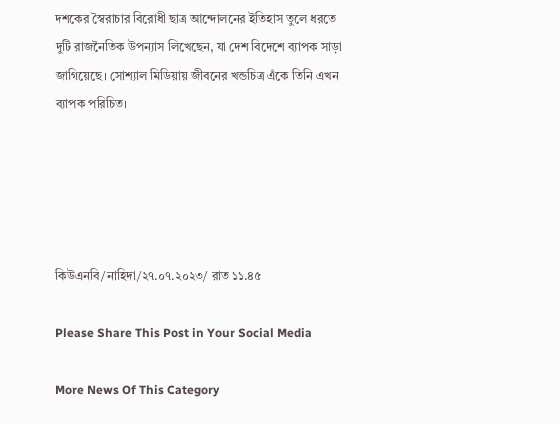দশকের স্বৈরাচার বিরোধী ছাত্র আন্দোলনের ইতিহাস তুলে ধরতে দুটি রাজনৈতিক উপন্যাস লিখেছেন, যা দেশ বিদেশে ব্যাপক সাড়া জাগিয়েছে। সোশ্যাল মিডিয়ায় জীবনের খন্ডচিত্র এঁকে তিনি এখন ব্যাপক পরিচিত।





কিউএনবি/নাহিদা/২৭.০৭.২০২৩/ রাত ১১.৪৫

Please Share This Post in Your Social Media

More News Of This Category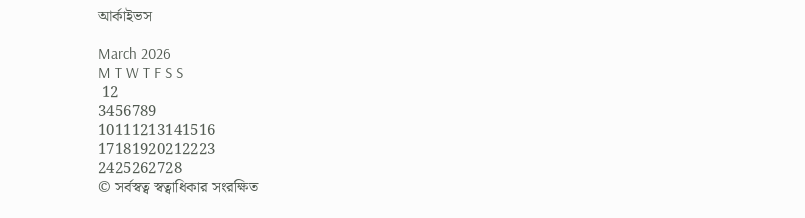আর্কাইভস

March 2026
M T W T F S S
 12
3456789
10111213141516
17181920212223
2425262728
© সর্বস্বত্ব স্বত্বাধিকার সংরক্ষিত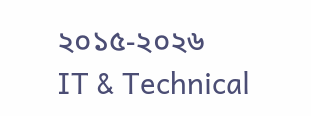২০১৫-২০২৬
IT & Technical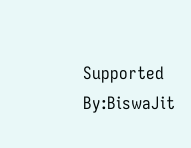Supported By:BiswaJit